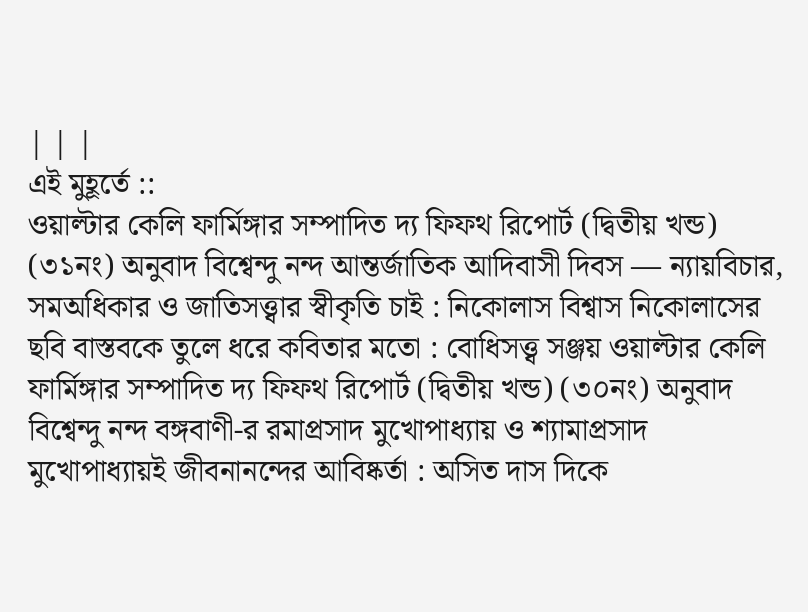| | |
এই মুহূর্তে ::
ওয়াল্টার কেলি ফার্মিঙ্গার সম্পাদিত দ্য ফিফথ রিপোর্ট (দ্বিতীয় খন্ড) (৩১নং) অনুবাদ বিশ্বেন্দু নন্দ আন্তর্জাতিক আদিবাসী দিবস — ন্যায়বিচার, সমঅধিকার ও জাতিসত্ত্বার স্বীকৃতি চাই : নিকোলাস বিশ্বাস নিকোলাসের ছবি বাস্তবকে তুলে ধরে কবিতার মতো : বোধিসত্ত্ব সঞ্জয় ওয়াল্টার কেলি ফার্মিঙ্গার সম্পাদিত দ্য ফিফথ রিপোর্ট (দ্বিতীয় খন্ড) (৩০নং) অনুবাদ বিশ্বেন্দু নন্দ বঙ্গবাণী-র রমাপ্রসাদ মুখোপাধ্যায় ও শ্যামাপ্রসাদ মুখোপাধ্যায়ই জীবনানন্দের আবিষ্কর্তা : অসিত দাস দিকে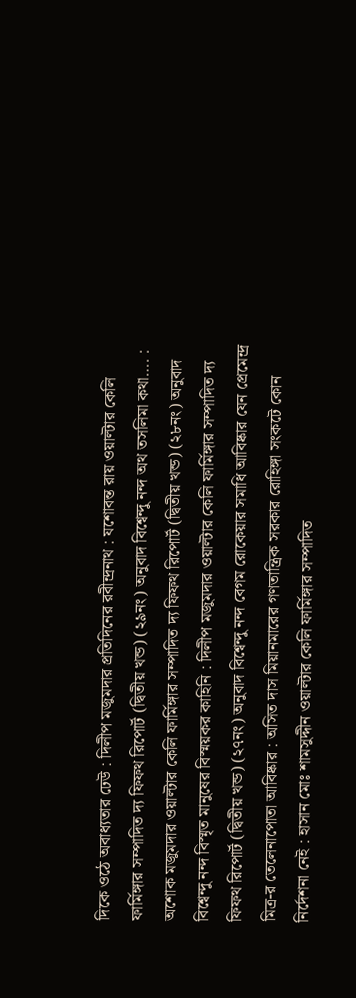দিকে ওঠে অবাধ্যতার ঢেউ : দিলীপ মজুমদার প্রতিদিনের রবীন্দ্রনাথ : যশোবন্ত রায় ওয়াল্টার কেলি ফার্মিঙ্গার সম্পাদিত দ্য ফিফথ রিপোর্ট (দ্বিতীয় খন্ড) (২৯নং) অনুবাদ বিশ্বেন্দু নন্দ অথ তসলিমা কথা…. : অশোক মজুমদার ওয়াল্টার কেলি ফার্মিঙ্গার সম্পাদিত দ্য ফিফথ রিপোর্ট (দ্বিতীয় খন্ড) (২৮নং) অনুবাদ বিশ্বেন্দু নন্দ বিস্মৃত মানুষের বিস্ময়কর কাহিনি : দিলীপ মজুমদার ওয়াল্টার কেলি ফার্মিঙ্গার সম্পাদিত দ্য ফিফথ রিপোর্ট (দ্বিতীয় খন্ড) (২৭নং) অনুবাদ বিশ্বেন্দু নন্দ বেগম রোকেয়ার সমাধি আবিষ্কার যেন প্রেমেন্দ্র মিত্র-র তেলেনাপোতা আবিষ্কার : অসিত দাস মিয়ানমারের গণতান্ত্রিক সরকার রোহিঙ্গা সংকটে কোন নির্দেশনা নেই : হাসান মোঃ শামসুদ্দীন ওয়াল্টার কেলি ফার্মিঙ্গার সম্পাদিত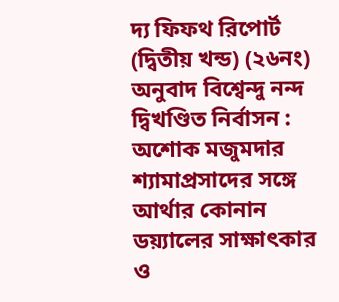দ্য ফিফথ রিপোর্ট (দ্বিতীয় খন্ড) (২৬নং) অনুবাদ বিশ্বেন্দু নন্দ দ্বিখণ্ডিত নির্বাসন : অশোক মজুমদার শ্যামাপ্রসাদের সঙ্গে আর্থার কোনান ডয়্যালের সাক্ষাৎকার ও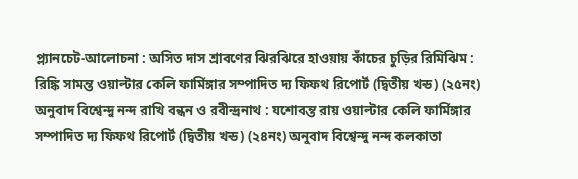প্ল্যানচেট-আলোচনা : অসিত দাস শ্রাবণের ঝিরঝিরে হাওয়ায় কাঁচের চুড়ির রিমিঝিম : রিঙ্কি সামন্ত ওয়াল্টার কেলি ফার্মিঙ্গার সম্পাদিত দ্য ফিফথ রিপোর্ট (দ্বিতীয় খন্ড) (২৫নং) অনুবাদ বিশ্বেন্দু নন্দ রাখি বন্ধন ও রবীন্দ্রনাথ : যশোবন্ত রায় ওয়াল্টার কেলি ফার্মিঙ্গার সম্পাদিত দ্য ফিফথ রিপোর্ট (দ্বিতীয় খন্ড) (২৪নং) অনুবাদ বিশ্বেন্দু নন্দ কলকাতা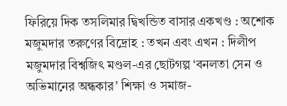ফিরিয়ে দিক তসলিমার দ্বিখন্ডিত বাসার একখণ্ড : অশোক মজুমদার তরুণের বিদ্রোহ : তখন এবং এখন : দিলীপ মজুমদার বিশ্বজিৎ মণ্ডল-এর ছোটগল্প ‘বনলতা সেন ও অভিমানের অন্ধকার’ শিক্ষা ও সমাজ-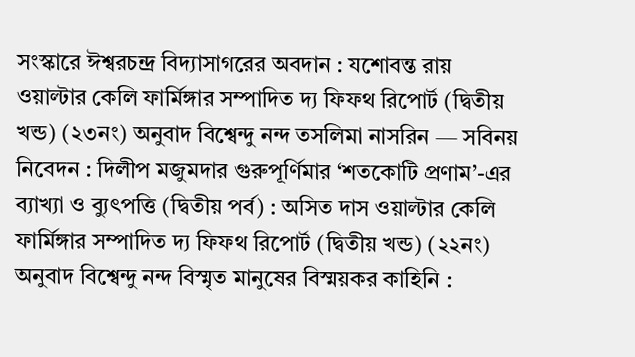সংস্কারে ঈশ্বরচন্দ্র বিদ্যাসাগরের অবদান : যশোবন্ত রায় ওয়াল্টার কেলি ফার্মিঙ্গার সম্পাদিত দ্য ফিফথ রিপোর্ট (দ্বিতীয় খন্ড) (২৩নং) অনুবাদ বিশ্বেন্দু নন্দ তসলিমা নাসরিন — সবিনয় নিবেদন : দিলীপ মজুমদার গুরুপূর্ণিমার ‘শতকোটি প্রণাম’-এর ব্যাখ্যা ও ব্যুৎপত্তি (দ্বিতীয় পর্ব) : অসিত দাস ওয়াল্টার কেলি ফার্মিঙ্গার সম্পাদিত দ্য ফিফথ রিপোর্ট (দ্বিতীয় খন্ড) (২২নং) অনুবাদ বিশ্বেন্দু নন্দ বিস্মৃত মানুষের বিস্ময়কর কাহিনি :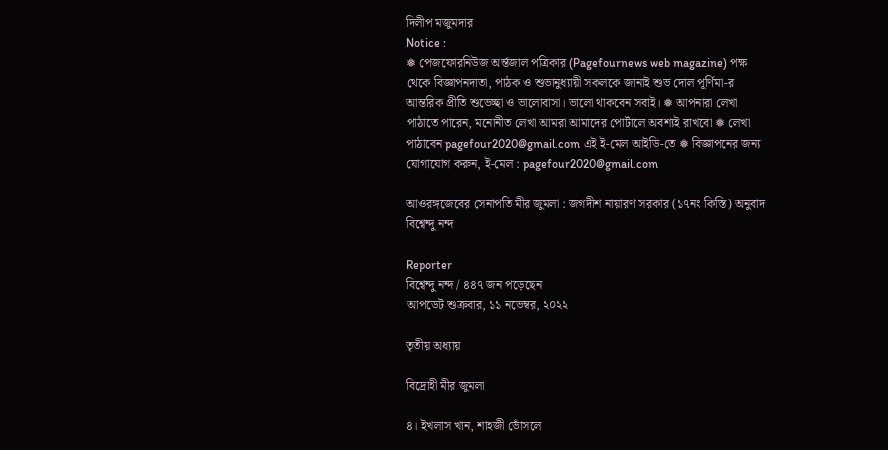দিলীপ মজুমদার
Notice :
❅ পেজফোরনিউজ অর্ন্তজাল পত্রিকার (Pagefournews web magazine) পক্ষ থেকে বিজ্ঞাপনদাতা, পাঠক ও শুভানুধ্যায়ী সকলকে জানাই শুভ দোল পূর্ণিমা-র আন্তরিক প্রীতি শুভেচ্ছা ও ভালোবাসা। ভালো থাকবেন সবাই। ❅ আপনারা লেখা পাঠাতে পারেন, মনোনীত লেখা আমরা আমাদের পোর্টালে অবশ্যই রাখবো ❅ লেখা পাঠাবেন pagefour2020@gmail.com এই ই-মেল আইডি-তে ❅ বিজ্ঞাপনের জন্য যোগাযোগ করুন, ই-মেল : pagefour2020@gmail.com

আওরঙ্গজেবের সেনাপতি মীর জুমলা : জগদীশ নায়ারণ সরকার (১৭নং কিস্তি) অনুবাদ বিশ্বেন্দু নন্দ

Reporter
বিশ্বেন্দু নন্দ / ৪৪৭ জন পড়েছেন
আপডেট শুক্রবার, ১১ নভেম্বর, ২০২২

তৃতীয় অধ্যায়

বিদ্রোহী মীর জুমলা

৪। ইখলাস খান, শাহজী ভোঁসলে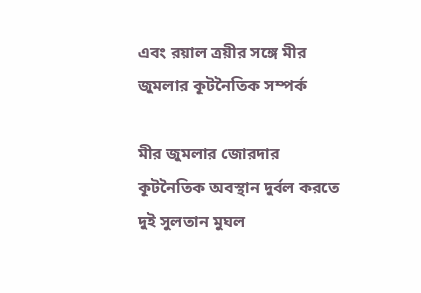এবং রয়াল ত্রয়ীর সঙ্গে মীর জুমলার কূটনৈতিক সম্পর্ক

মীর জুমলার জোরদার কূটনৈতিক অবস্থান দুর্বল করতে দুই সুলতান মুঘল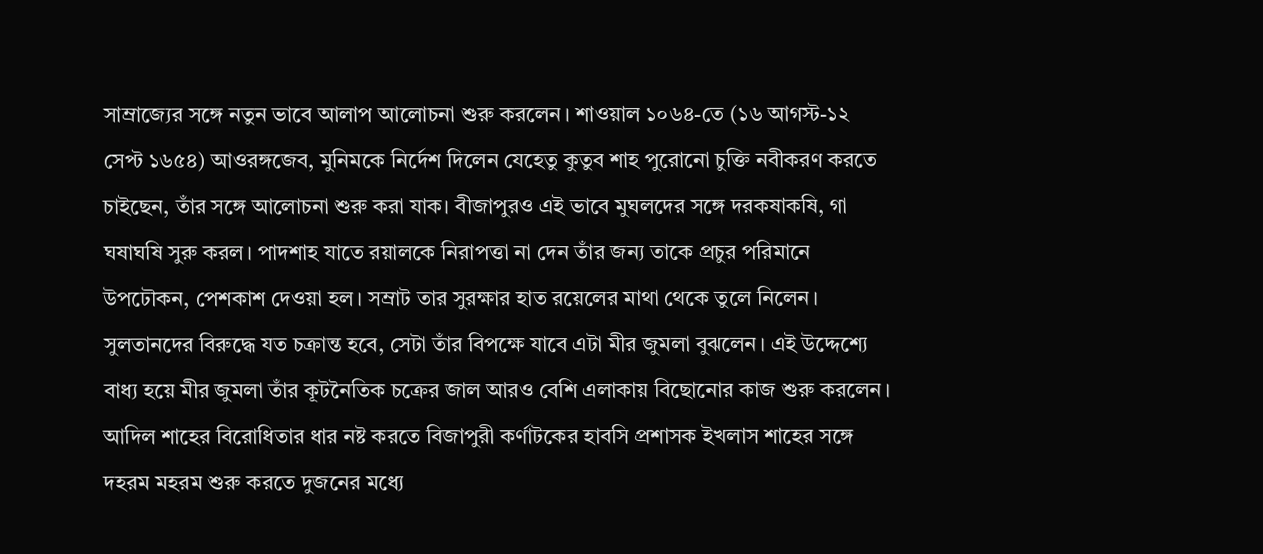সাম্রাজ্যের সঙ্গে নতুন ভাবে আলাপ আলোচনা শুরু করলেন। শাওয়াল ১০৬৪-তে (১৬ আগস্ট-১২ সেপ্ট ১৬৫৪) আওরঙ্গজেব, মুনিমকে নির্দেশ দিলেন যেহেতু কুতুব শাহ পুরোনো চুক্তি নবীকরণ করতে চাইছেন, তাঁর সঙ্গে আলোচনা শুরু করা যাক। বীজাপুরও এই ভাবে মুঘলদের সঙ্গে দরকষাকষি, গা ঘষাঘষি সুরু করল। পাদশাহ যাতে রয়ালকে নিরাপত্তা না দেন তাঁর জন্য তাকে প্রচুর পরিমানে উপঢৌকন, পেশকাশ দেওয়া হল। সম্রাট তার সুরক্ষার হাত রয়েলের মাথা থেকে তুলে নিলেন। সুলতানদের বিরুদ্ধে যত চক্রান্ত হবে, সেটা তাঁর বিপক্ষে যাবে এটা মীর জুমলা বুঝলেন। এই উদ্দেশ্যে বাধ্য হয়ে মীর জুমলা তাঁর কূটনৈতিক চক্রের জাল আরও বেশি এলাকায় বিছোনোর কাজ শুরু করলেন। আদিল শাহের বিরোধিতার ধার নষ্ট করতে বিজাপুরী কর্ণাটকের হাবসি প্রশাসক ইখলাস শাহের সঙ্গে দহরম মহরম শুরু করতে দুজনের মধ্যে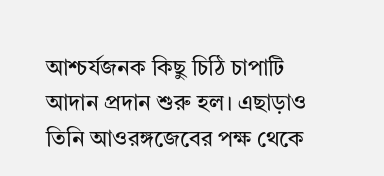আশ্চর্যজনক কিছু চিঠি চাপাটি আদান প্রদান শুরু হল। এছাড়াও তিনি আওরঙ্গজেবের পক্ষ থেকে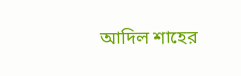আদিল শাহের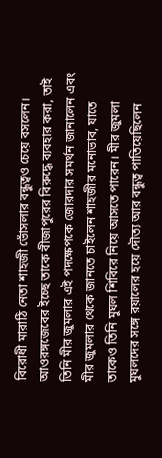বিরোধী মারাঠি নেতা শাহজী ভোঁসলার বন্ধুত্বও চেয়ে বসলেন। আওরঙ্গজেবের ইচ্ছে তাকে বীজাপুরের বিরুদ্ধে ব্যবহার করা, তাই তিনি মীর জুমলার এই পদক্ষেপকে জোরদার সমর্থন জানালেন এবং মীর জুমলার থেকে জানতে চাইলেন শাহজীর মনোভাব, যাতে তাকেও তিনি মুঘল শিবিরে নিয়ে আসতে পারেন। মীর জুমলা মুঘলদের সঙ্গে রয়ালের হয়ে দৌত্য আর বন্ধুত্ব পাতিয়েছিলেন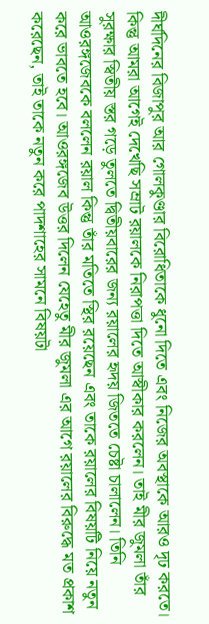দীর্ঘদিনের বিজাপুর আর গোলকুণ্ডার বিরোধিতাকে ধুনো দিতে এবং নিজের অবস্থাকে আরও দৃঢ করতে। কিন্তু আমরা আগেই দেখেছি সম্রাট রয়ালকে নিরাপত্তা দিতে আস্বীকার করলেন। তাই মীর জুমলা তাঁর সুরক্ষার স্বিতীয় স্তর গড়ে তুলতে দ্বিতীয়বারের জন্য রয়ালের হৃদয় জিততে চেষ্টা চালালেন। তিনি আওরঙ্গজেবকে বললেন রয়াল কিন্তু তাঁর মতিতে স্থির রয়েছেন এবং তাকে রয়ালের বিষয়টি নিয়ে নতুন করে ভাবতে হবে। আওরঙ্গজেব উত্তর দিলেন যেহেতু মীর জুমলা এর আগে রয়ালের বিরুদ্ধে মত প্রকাশ করেছেন, তাই তাকে নতুন করে পাদশাহের সামনে বিষয়টা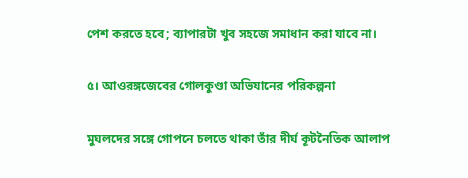পেশ করতে হবে; ব্যাপারটা খুব সহজে সমাধান করা যাবে না।

৫। আওরঙ্গজেবের গোলকুণ্ডা অভিযানের পরিকল্পনা

মুঘলদের সঙ্গে গোপনে চলতে থাকা তাঁর দীর্ঘ কূটনৈতিক আলাপ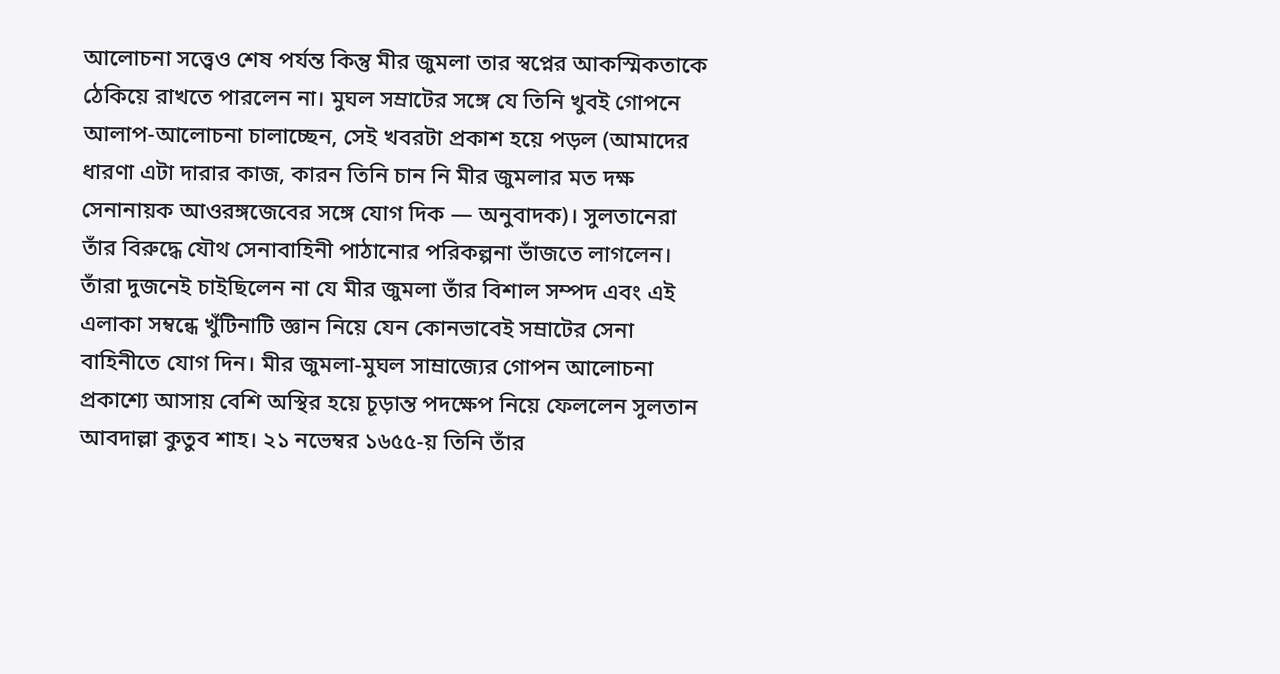আলোচনা সত্ত্বেও শেষ পর্যন্ত কিন্তু মীর জুমলা তার স্বপ্নের আকস্মিকতাকে ঠেকিয়ে রাখতে পারলেন না। মুঘল সম্রাটের সঙ্গে যে তিনি খুবই গোপনে আলাপ-আলোচনা চালাচ্ছেন, সেই খবরটা প্রকাশ হয়ে পড়ল (আমাদের ধারণা এটা দারার কাজ, কারন তিনি চান নি মীর জুমলার মত দক্ষ সেনানায়ক আওরঙ্গজেবের সঙ্গে যোগ দিক — অনুবাদক)। সুলতানেরা তাঁর বিরুদ্ধে যৌথ সেনাবাহিনী পাঠানোর পরিকল্পনা ভাঁজতে লাগলেন। তাঁরা দুজনেই চাইছিলেন না যে মীর জুমলা তাঁর বিশাল সম্পদ এবং এই এলাকা সম্বন্ধে খুঁটিনাটি জ্ঞান নিয়ে যেন কোনভাবেই সম্রাটের সেনা বাহিনীতে যোগ দিন। মীর জুমলা-মুঘল সাম্রাজ্যের গোপন আলোচনা প্রকাশ্যে আসায় বেশি অস্থির হয়ে চূড়ান্ত পদক্ষেপ নিয়ে ফেললেন সুলতান আবদাল্লা কুতুব শাহ। ২১ নভেম্বর ১৬৫৫-য় তিনি তাঁর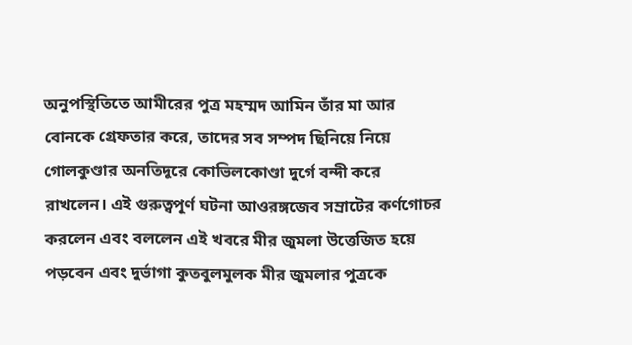অনুপস্থিতিতে আমীরের পুত্র মহম্মদ আমিন তাঁর মা আর বোনকে গ্রেফতার করে, তাদের সব সম্পদ ছিনিয়ে নিয়ে গোলকুণ্ডার অনতিদূরে কোভিলকোণ্ডা দুর্গে বন্দী করে রাখলেন। এই গুরুত্বপূর্ণ ঘটনা আওরঙ্গজেব সম্রাটের কর্ণগোচর করলেন এবং বললেন এই খবরে মীর জুমলা উত্তেজিত হয়ে পড়বেন এবং দুর্ভাগা কুতবুলমুলক মীর জুমলার পুত্রকে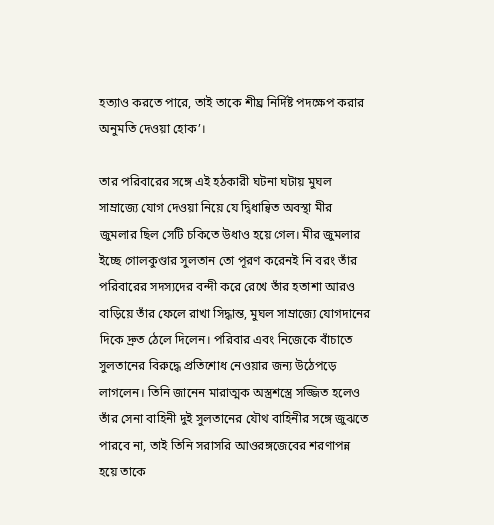হত্যাও করতে পারে, তাই তাকে শীঘ্র নির্দিষ্ট পদক্ষেপ করার অনুমতি দেওয়া হোক’।

তার পরিবারের সঙ্গে এই হঠকারী ঘটনা ঘটায় মুঘল সাম্রাজ্যে যোগ দেওয়া নিয়ে যে দ্বিধান্বিত অবস্থা মীর জুমলার ছিল সেটি চকিতে উধাও হয়ে গেল। মীর জুমলার ইচ্ছে গোলকুণ্ডার সুলতান তো পূরণ করেনই নি বরং তাঁর পরিবারের সদস্যদের বন্দী করে রেখে তাঁর হতাশা আরও বাড়িয়ে তাঁর ফেলে রাখা সিদ্ধান্ত, মুঘল সাম্রাজ্যে যোগদানের দিকে দ্রুত ঠেলে দিলেন। পরিবার এবং নিজেকে বাঁচাতে সুলতানের বিরুদ্ধে প্রতিশোধ নেওয়ার জন্য উঠেপড়ে লাগলেন। তিনি জানেন মারাত্মক অস্ত্রশস্ত্রে সজ্জিত হলেও তাঁর সেনা বাহিনী দুই সুলতানের যৌথ বাহিনীর সঙ্গে জুঝতে পারবে না, তাই তিনি সরাসরি আওরঙ্গজেবের শরণাপন্ন হয়ে তাকে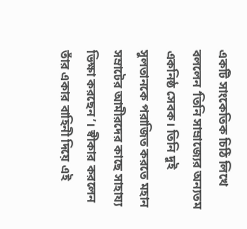একটি সাংকেতিক চিঠি লিখে বললেন ‘তিনি সাম্রাজ্যের অন্যতম একনিষ্ঠ সেবক। তিনি দুই সুলতানকে পরাজিত করতে মহান সম্রাটের আমীরদের কাছে সাহায্য ভিক্ষা করছেন’। স্বীকার করলেন তাঁর একার বাহিনী দিয়ে এই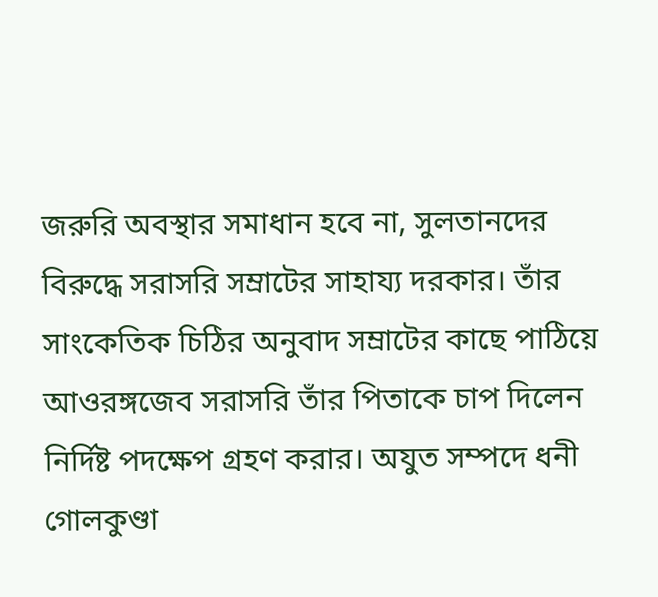জরুরি অবস্থার সমাধান হবে না, সুলতানদের বিরুদ্ধে সরাসরি সম্রাটের সাহায্য দরকার। তাঁর সাংকেতিক চিঠির অনুবাদ সম্রাটের কাছে পাঠিয়ে আওরঙ্গজেব সরাসরি তাঁর পিতাকে চাপ দিলেন নির্দিষ্ট পদক্ষেপ গ্রহণ করার। অযুত সম্পদে ধনী গোলকুণ্ডা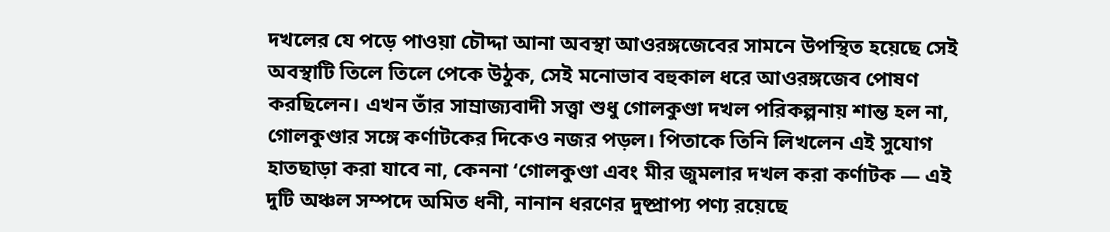দখলের যে পড়ে পাওয়া চৌদ্দা আনা অবস্থা আওরঙ্গজেবের সামনে উপস্থিত হয়েছে সেই অবস্থাটি তিলে তিলে পেকে উঠুক, সেই মনোভাব বহুকাল ধরে আওরঙ্গজেব পোষণ করছিলেন। এখন তাঁর সাম্রাজ্যবাদী সত্ত্বা শুধু গোলকুণ্ডা দখল পরিকল্পনায় শান্ত হল না, গোলকুণ্ডার সঙ্গে কর্ণাটকের দিকেও নজর পড়ল। পিতাকে তিনি লিখলেন এই সুযোগ হাতছাড়া করা যাবে না, কেননা ‘গোলকুণ্ডা এবং মীর জুমলার দখল করা কর্ণাটক — এই দুটি অঞ্চল সম্পদে অমিত ধনী, নানান ধরণের দুষ্প্রাপ্য পণ্য রয়েছে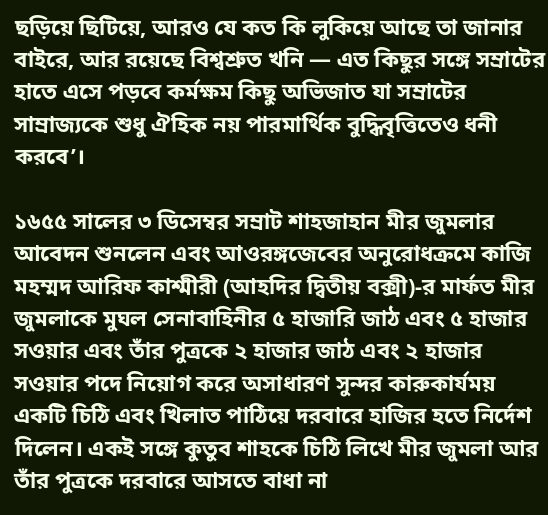ছড়িয়ে ছিটিয়ে, আরও যে কত কি লুকিয়ে আছে তা জানার বাইরে, আর রয়েছে বিশ্বশ্রুত খনি — এত কিছুর সঙ্গে সম্রাটের হাতে এসে পড়বে কর্মক্ষম কিছু অভিজাত যা সম্রাটের সাম্রাজ্যকে শুধু ঐহিক নয় পারমার্থিক বুদ্ধিবৃত্তিতেও ধনী করবে’।

১৬৫৫ সালের ৩ ডিসেম্বর সম্রাট শাহজাহান মীর জুমলার আবেদন শুনলেন এবং আওরঙ্গজেবের অনুরোধক্রমে কাজি মহম্মদ আরিফ কাশ্মীরী (আহদির দ্বিতীয় বক্সী)-র মার্ফত মীর জুমলাকে মুঘল সেনাবাহিনীর ৫ হাজারি জাঠ এবং ৫ হাজার সওয়ার এবং তাঁর পুত্রকে ২ হাজার জাঠ এবং ২ হাজার সওয়ার পদে নিয়োগ করে অসাধারণ সুন্দর কারুকার্যময় একটি চিঠি এবং খিলাত পাঠিয়ে দরবারে হাজির হতে নির্দেশ দিলেন। একই সঙ্গে কুতুব শাহকে চিঠি লিখে মীর জুমলা আর তাঁর পুত্রকে দরবারে আসতে বাধা না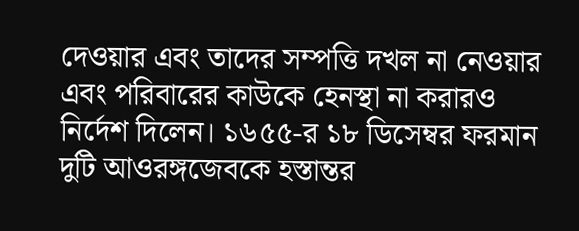দেওয়ার এবং তাদের সম্পত্তি দখল না নেওয়ার এবং পরিবারের কাউকে হেনস্থা না করারও নির্দেশ দিলেন। ১৬৫৫-র ১৮ ডিসেম্বর ফরমান দুটি আওরঙ্গজেবকে হস্তান্তর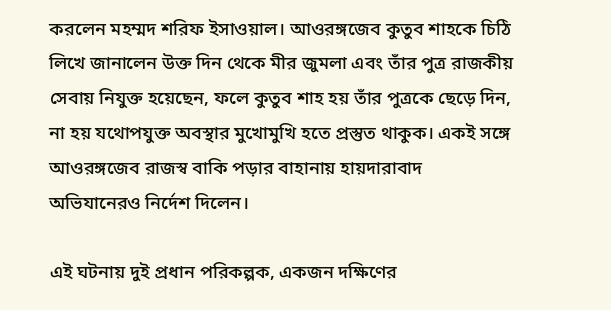করলেন মহম্মদ শরিফ ইসাওয়াল। আওরঙ্গজেব কুতুব শাহকে চিঠি লিখে জানালেন উক্ত দিন থেকে মীর জুমলা এবং তাঁর পুত্র রাজকীয় সেবায় নিযুক্ত হয়েছেন, ফলে কুতুব শাহ হয় তাঁর পুত্রকে ছেড়ে দিন, না হয় যথোপযুক্ত অবস্থার মুখোমুখি হতে প্রস্তুত থাকুক। একই সঙ্গে আওরঙ্গজেব রাজস্ব বাকি পড়ার বাহানায় হায়দারাবাদ অভিযানেরও নির্দেশ দিলেন।

এই ঘটনায় দুই প্রধান পরিকল্পক, একজন দক্ষিণের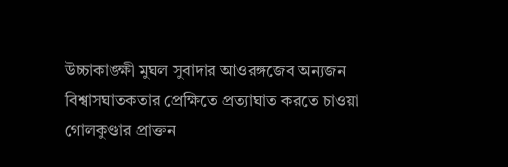উচ্চাকাঙ্ক্ষী মুঘল সুবাদার আওরঙ্গজেব অন্যজন বিশ্বাসঘাতকতার প্রেক্ষিতে প্রত্যাঘাত করতে চাওয়া গোলকুণ্ডার প্রাক্তন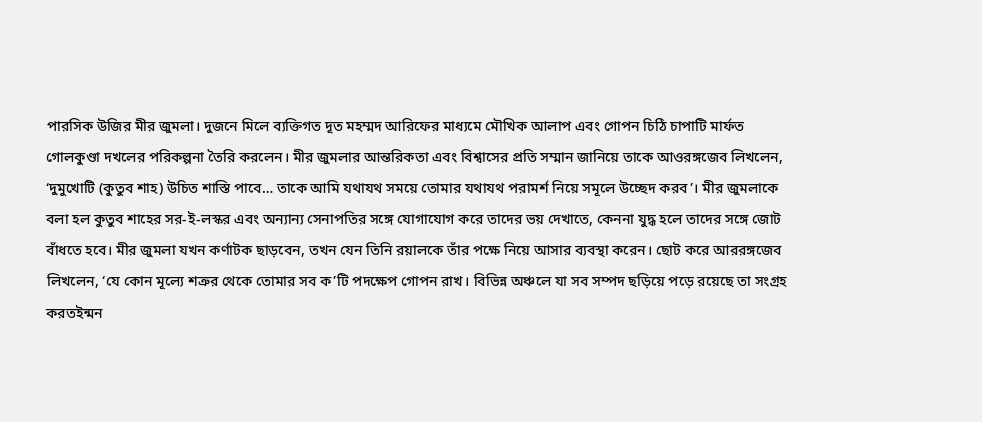পারসিক উজির মীর জুমলা। দুজনে মিলে ব্যক্তিগত দূত মহম্মদ আরিফের মাধ্যমে মৌখিক আলাপ এবং গোপন চিঠি চাপাটি মার্ফত গোলকুণ্ডা দখলের পরিকল্পনা তৈরি করলেন। মীর জুমলার আন্তরিকতা এবং বিশ্বাসের প্রতি সম্মান জানিয়ে তাকে আওরঙ্গজেব লিখলেন, ‘দুমুখোটি (কুতুব শাহ) উচিত শাস্তি পাবে… তাকে আমি যথাযথ সময়ে তোমার যথাযথ পরামর্শ নিয়ে সমূলে উচ্ছেদ করব’। মীর জুমলাকে বলা হল কুতুব শাহের সর-ই-লস্কর এবং অন্যান্য সেনাপতির সঙ্গে যোগাযোগ করে তাদের ভয় দেখাতে, কেননা যুদ্ধ হলে তাদের সঙ্গে জোট বাঁধতে হবে। মীর জুমলা যখন কর্ণাটক ছাড়বেন, তখন যেন তিনি রয়ালকে তাঁর পক্ষে নিয়ে আসার ব্যবস্থা করেন। ছোট করে আররঙ্গজেব লিখলেন, ‘যে কোন মূল্যে শত্রুর থেকে তোমার সব ক’টি পদক্ষেপ গোপন রাখ। বিভিন্ন অঞ্চলে যা সব সম্পদ ছড়িয়ে পড়ে রয়েছে তা সংগ্রহ করতইন্মন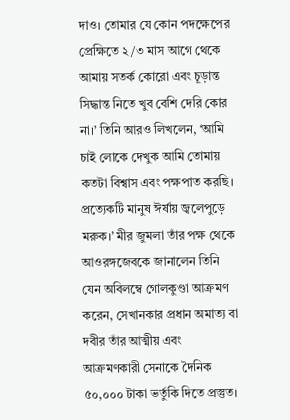দাও। তোমার যে কোন পদক্ষেপের প্রেক্ষিতে ২/৩ মাস আগে থেকে আমায় সতর্ক কোরো এবং চূড়ান্ত সিদ্ধান্ত নিতে খুব বেশি দেরি কোর না।’ তিনি আরও লিখলেন, ‘আমি চাই লোকে দেখুক আমি তোমায় কতটা বিশ্বাস এবং পক্ষপাত করছি। প্রত্যেকটি মানুষ ঈর্ষায় জ্বলেপুড়ে মরুক।’ মীর জুমলা তাঁর পক্ষ থেকে আওরঙ্গজেবকে জানালেন তিনি যেন অবিলম্বে গোলকুণ্ডা আক্রমণ করেন, সেখানকার প্রধান অমাত্য বা দবীর তাঁর আত্মীয় এবং আক্রমণকারী সেনাকে দৈনিক ৫০,০০০ টাকা ভর্তুকি দিতে প্রস্তুত।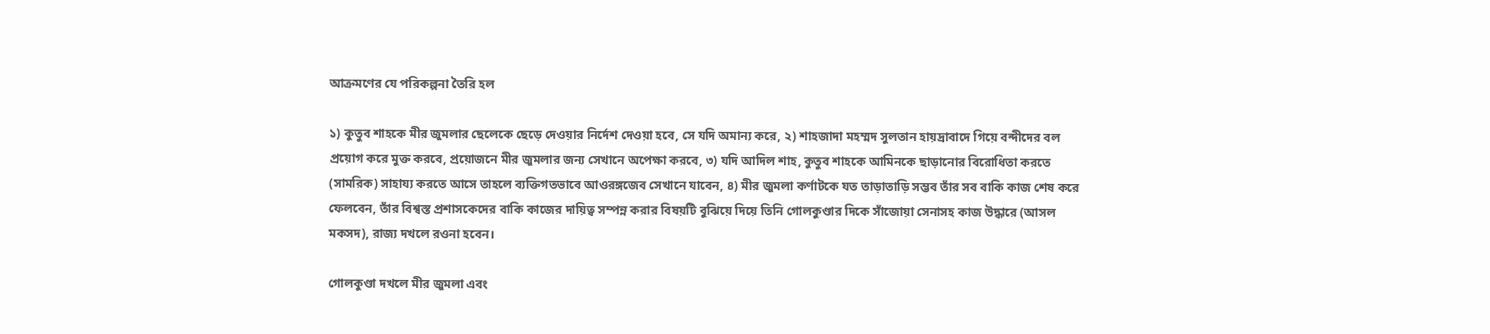আক্রমণের যে পরিকল্পনা তৈরি হল

১) কুতুব শাহকে মীর জুমলার ছেলেকে ছেড়ে দেওয়ার নির্দেশ দেওয়া হবে, সে যদি অমান্য করে, ২) শাহজাদা মহম্মদ সুলতান হায়দ্রাবাদে গিয়ে বন্দীদের বল প্রয়োগ করে মুক্ত করবে, প্রয়োজনে মীর জুমলার জন্য সেখানে অপেক্ষা করবে, ৩) যদি আদিল শাহ, কুতুব শাহকে আমিনকে ছাড়ানোর বিরোধিতা করতে (সামরিক) সাহায্য করতে আসে তাহলে ব্যক্তিগতভাবে আওরঙ্গজেব সেখানে যাবেন, ৪) মীর জুমলা কর্ণাটকে যত তাড়াতাড়ি সম্ভব তাঁর সব বাকি কাজ শেষ করে ফেলবেন, তাঁর বিশ্বস্ত প্রশাসকেদের বাকি কাজের দায়িত্ব সম্পন্ন করার বিষয়টি বুঝিয়ে দিয়ে তিনি গোলকুণ্ডার দিকে সাঁজোয়া সেনাসহ কাজ উদ্ধারে (আসল মকসদ), রাজ্য দখলে রওনা হবেন।

গোলকুণ্ডা দখলে মীর জুমলা এবং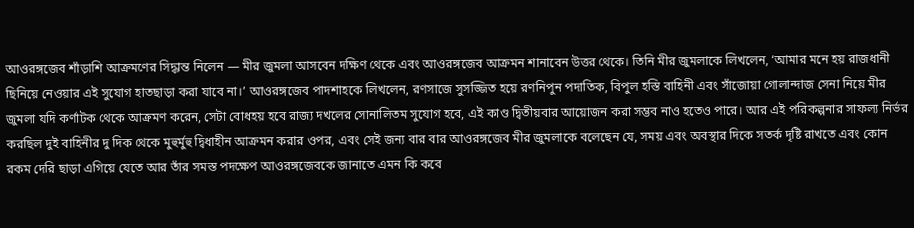আওরঙ্গজেব শাঁড়াশি আক্রমণের সিদ্ধান্ত নিলেন — মীর জুমলা আসবেন দক্ষিণ থেকে এবং আওরঙ্গজেব আক্রমন শানাবেন উত্তর থেকে। তিনি মীর জুমলাকে লিখলেন, ‘আমার মনে হয় রাজধানী ছিনিয়ে নেওয়ার এই সুযোগ হাতছাড়া করা যাবে না।’ আওরঙ্গজেব পাদশাহকে লিখলেন, রণসাজে সুসজ্জিত হয়ে রণনিপুন পদাতিক, বিপুল হস্তি বাহিনী এবং সাঁজোয়া গোলান্দাজ সেনা নিয়ে মীর জুমলা যদি কর্ণাটক থেকে আক্রমণ করেন, সেটা বোধহয় হবে রাজ্য দখলের সোনালিতম সুযোগ হবে, এই কাণ্ড দ্বিতীয়বার আয়োজন করা সম্ভব নাও হতেও পারে। আর এই পরিকল্পনার সাফল্য নির্ভর করছিল দুই বাহিনীর দু দিক থেকে মুহুর্মুহু দ্বিধাহীন আক্রমন করার ওপর, এবং সেই জন্য বার বার আওরঙ্গজেব মীর জুমলাকে বলেছেন যে, সময় এবং অবস্থার দিকে সতর্ক দৃষ্টি রাখতে এবং কোন রকম দেরি ছাড়া এগিয়ে যেতে আর তাঁর সমস্ত পদক্ষেপ আওরঙ্গজেবকে জানাতে এমন কি কবে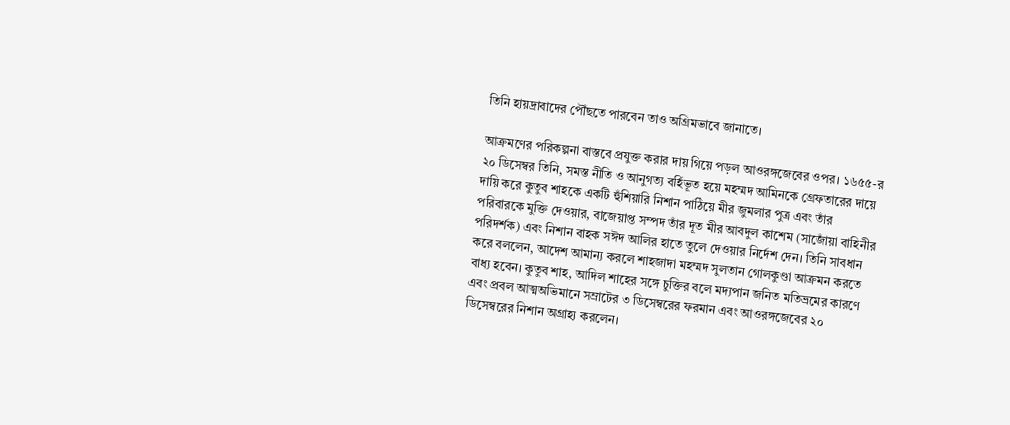তিনি হায়দ্রাবাদের পৌঁছতে পারবেন তাও অগ্রিমভাবে জানাতে।

আক্রমণের পরিকল্পনা বাস্তবে প্রযুক্ত করার দায় গিয়ে পড়ল আওরঙ্গজেবের ওপর। ১৬৫৫-র ২০ ডিসেম্বর তিনি, সমস্ত নীতি ও আনুগত্য বর্হিভূত হয়ে মহম্মদ আমিনকে গ্রেফতারের দায়ে দায়ি করে কুতুব শাহকে একটি হুঁশিয়ারি নিশান পাঠিয়ে মীর জুমলার পুত্র এবং তাঁর পরিবারকে মুক্তি দেওয়ার, বাজেয়াপ্ত সম্পদ তাঁর দূত মীর আবদুল কাশেম (সাজোঁয়া বাহিনীর পরিদর্শক) এবং নিশান বাহক সঈদ আলির হাতে তুলে দেওয়ার নির্দেশ দেন। তিনি সাবধান করে বললেন, আদেশ আমান্য করলে শাহজাদা মহম্মদ সুলতান গোলকুণ্ডা আক্রমন করতে বাধ্য হবেন। কুতুব শাহ, আদিল শাহের সঙ্গে চুক্তির বলে মদ্যপান জনিত মতিভ্রমের কারণে এবং প্রবল আত্মঅভিমানে সম্রাটের ৩ ডিসেম্বরের ফরমান এবং আওরঙ্গজেবের ২০ ডিসেম্বরের নিশান অগ্রাহ্য করলেন।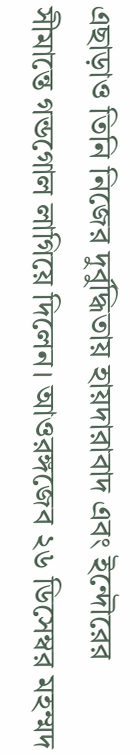এছাড়াও তিনি নিজের দুর্বুদ্ধিতায় হায়দারাবাদ এবং ইন্দৌরের সীমান্তে গন্ডগোল লাগিয়ে দিলেন। আওরঙ্গজেব ২৬ ডিসেম্বর মহম্মদ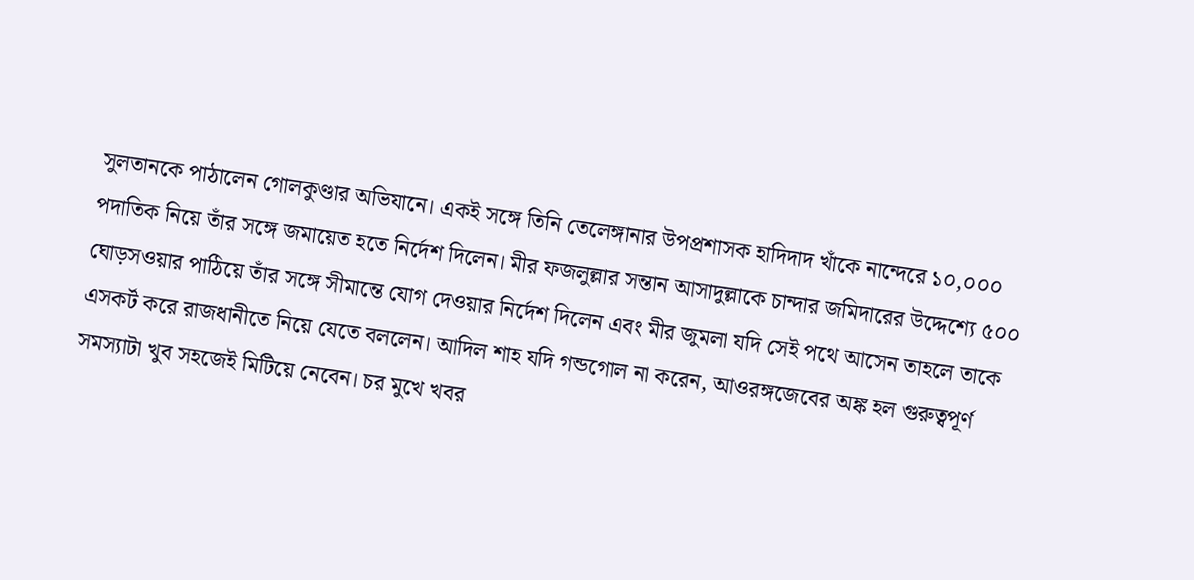সুলতানকে পাঠালেন গোলকুণ্ডার অভিযানে। একই সঙ্গে তিনি তেলেঙ্গানার উপপ্রশাসক হাদিদাদ খাঁকে নান্দেরে ১০,০০০ পদাতিক নিয়ে তাঁর সঙ্গে জমায়েত হতে নির্দেশ দিলেন। মীর ফজলুল্লার সন্তান আসাদুল্লাকে চান্দার জমিদারের উদ্দেশ্যে ৫০০ ঘোড়সওয়ার পাঠিয়ে তাঁর সঙ্গে সীমান্তে যোগ দেওয়ার নির্দেশ দিলেন এবং মীর জুমলা যদি সেই পথে আসেন তাহলে তাকে এসকর্ট করে রাজধানীতে নিয়ে যেতে বললেন। আদিল শাহ যদি গন্ডগোল না করেন, আওরঙ্গজেবের অঙ্ক হল গুরুত্বপূর্ণ সমস্যাটা খুব সহজেই মিটিয়ে নেবেন। চর মুখে খবর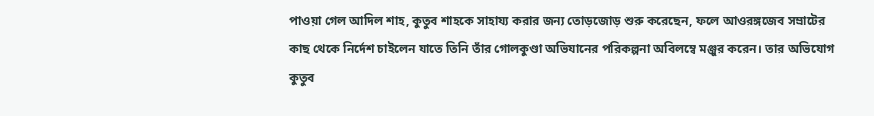পাওয়া গেল আদিল শাহ, কুতুব শাহকে সাহায্য করার জন্য তোড়জোড় শুরু করেছেন, ফলে আওরঙ্গজেব সম্রাটের কাছ থেকে নির্দেশ চাইলেন যাতে তিনি তাঁর গোলকুণ্ডা অভিযানের পরিকল্পনা অবিলম্বে মঞ্জুর করেন। তার অভিযোগ কুতুব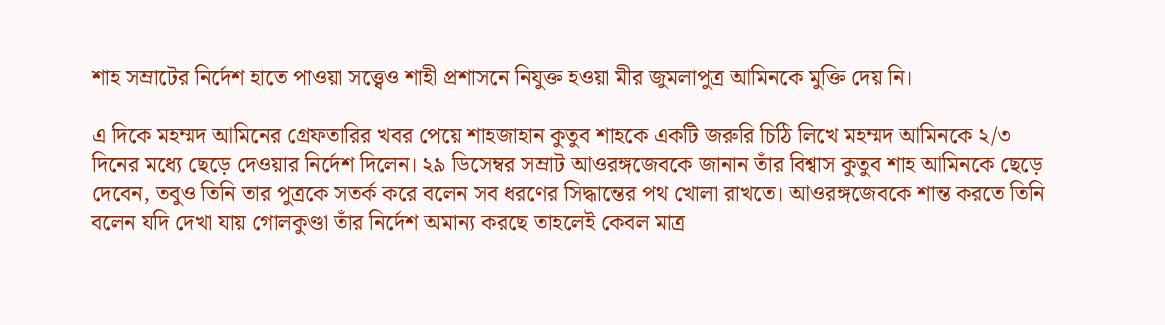শাহ সম্রাটের নির্দেশ হাতে পাওয়া সত্ত্বেও শাহী প্রশাসনে নিযুক্ত হওয়া মীর জুমলাপুত্র আমিনকে মুক্তি দেয় নি।

এ দিকে মহম্মদ আমিনের গ্রেফতারির খবর পেয়ে শাহজাহান কুতুব শাহকে একটি জরুরি চিঠি লিখে মহম্মদ আমিনকে ২/৩ দিনের মধ্যে ছেড়ে দেওয়ার নির্দেশ দিলেন। ২৯ ডিসেম্বর সম্রাট আওরঙ্গজেবকে জানান তাঁর বিশ্বাস কুতুব শাহ আমিনকে ছেড়ে দেবেন, তবুও তিনি তার পুত্রকে সতর্ক করে বলেন সব ধরণের সিদ্ধান্তের পথ খোলা রাখতে। আওরঙ্গজেবকে শান্ত করতে তিনি বলেন যদি দেখা যায় গোলকুণ্ডা তাঁর নির্দেশ অমান্য করছে তাহলেই কেবল মাত্র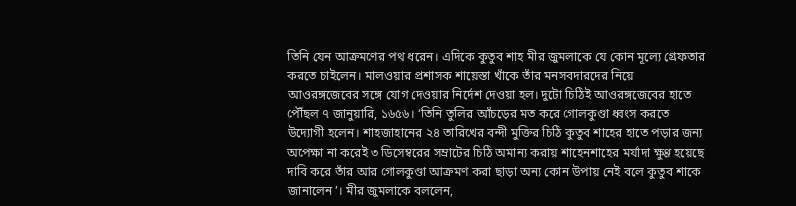তিনি যেন আক্রমণের পথ ধরেন। এদিকে কুতুব শাহ মীর জুমলাকে যে কোন মূল্যে গ্রেফতার করতে চাইলেন। মালওয়ার প্রশাসক শায়েস্তা খাঁকে তাঁর মনসবদারদের নিয়ে আওরঙ্গজেবের সঙ্গে যোগ দেওয়ার নির্দেশ দেওয়া হল। দুটো চিঠিই আওরঙ্গজেবের হাতে পৌঁছল ৭ জানুয়ারি, ১৬৫৬। ‘তিনি তুলির আঁচড়ের মত করে গোলকুণ্ডা ধ্বংস করতে উদ্যোগী হলেন। শাহজাহানের ২৪ তারিখের বন্দী মুক্তির চিঠি কুতুব শাহের হাতে পড়ার জন্য অপেক্ষা না করেই ৩ ডিসেম্বরের সম্রাটের চিঠি অমান্য করায় শাহেনশাহের মর্যাদা ক্ষুণ্ণ হয়েছে দাবি করে তাঁর আর গোলকুণ্ডা আক্রমণ করা ছাড়া অন্য কোন উপায় নেই বলে কুতুব শাকে জানালেন’। মীর জুমলাকে বললেন,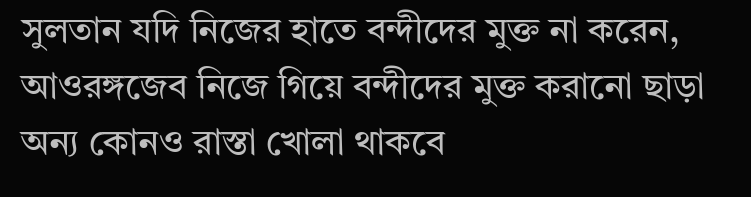সুলতান যদি নিজের হাতে বন্দীদের মুক্ত না করেন, আওরঙ্গজেব নিজে গিয়ে বন্দীদের মুক্ত করানো ছাড়া অন্য কোনও রাস্তা খোলা থাকবে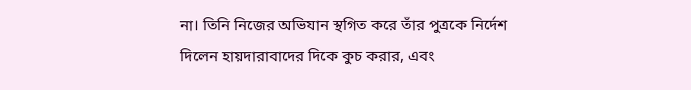না। তিনি নিজের অভিযান স্থগিত করে তাঁর পুত্রকে নির্দেশ দিলেন হায়দারাবাদের দিকে কুচ করার, এবং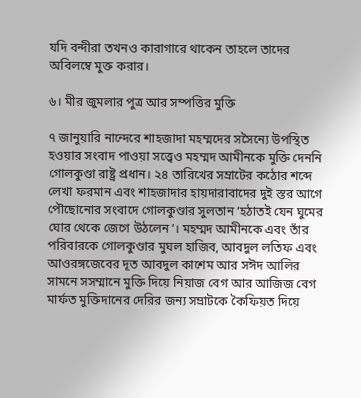যদি বন্দীরা তখনও কারাগারে থাকেন তাহলে তাদের অবিলম্বে মুক্ত করার।

৬। মীর জুমলার পুত্র আর সম্পত্তির মুক্তি

৭ জানুয়ারি নান্দেরে শাহজাদা মহম্মদের সসৈন্যে উপস্থিত হওয়ার সংবাদ পাওয়া সত্ত্বেও মহম্মদ আমীনকে মুক্তি দেননি গোলকুণ্ডা রাষ্ট্র প্রধান। ২৪ তারিখের সম্রাটের কঠোর শব্দে লেখা ফরমান এবং শাহজাদার হায়দারাবাদের দুই স্তর আগে পৌছোনোর সংবাদে গোলকুণ্ডার সুলতান ‘হঠাতই যেন ঘুমের ঘোর থেকে জেগে উঠলেন’। মহম্মদ আমীনকে এবং তাঁর পরিবারকে গোলকুণ্ডার মুঘল হাজিব, আবদুল লতিফ এবং আওরঙ্গজেবের দূত আবদুল কাশেম আর সঈদ আলির সামনে সসম্মানে মুক্তি দিয়ে নিয়াজ বেগ আর আজিজ বেগ মার্ফত মুক্তিদানের দেরির জন্য সম্রাটকে কৈফিয়ত দিয়ে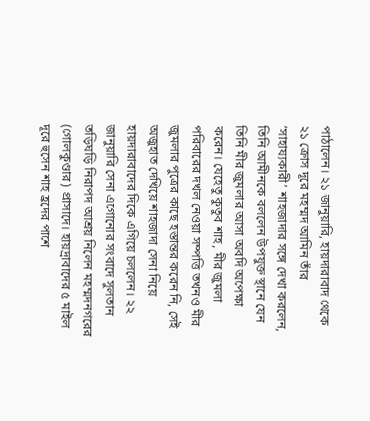পাঠালেন। ২১ জানুয়ারি, হায়দারাবাদ থেকে ২১ ক্রোস দূরে মহম্মদ আমিন তাঁর ‘সাহায্যকারী’ শাহজাদার সঙ্গে দেখা করলেন, তিনি আমীনকে বললেন উপযুক্ত স্থানে যেন তিনি মীর জুমলার আসা অবদি অপেক্ষা করেন। যেহেতু কুতুব শাহ, মীর জুমলা পরিবারের দখল নেওয়া সম্পত্তি তখনও মীর জুমলার পুত্রের কাছে হস্তান্তর করেন নি, সেই অজুহাত দেখিয়ে শাহজাদা সেনা নিয়ে হায়দারাবাদের দিকে এগিয়ে চললেন। ২২ জানুয়ারি সেনা এগোনোর সংবাদে সুলতান তড়িঘড়ি নিরাপদ আশ্রয় নিলেন মহম্মদনগরের (গোলকুণ্ডার) প্রাসাদে। হায়দ্রাবাদের ৫ মাইল দূরে হুসেন শাহ হ্রদের পাশে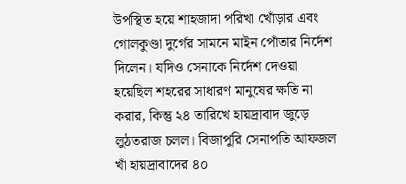উপস্থিত হয়ে শাহজাদা পরিখা খোঁড়ার এবং গোলকুণ্ডা দুর্গের সামনে মাইন পোঁতার নির্দেশ দিলেন। যদিও সেনাকে নির্দেশ দেওয়া হয়েছিল শহরের সাধারণ মানুষের ক্ষতি না করার, কিন্তু ২৪ তারিখে হায়দ্রাবাদ জুড়ে লুঠতরাজ চলল। বিজাপুরি সেনাপতি আফজল খাঁ হায়দ্রাবাদের ৪০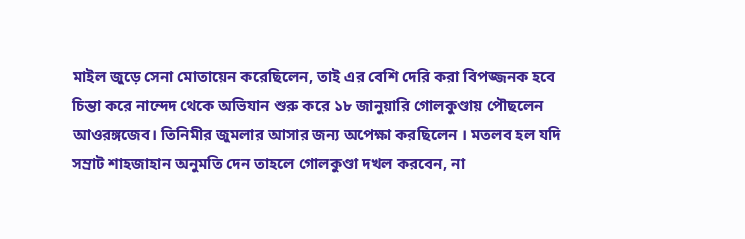মাইল জুড়ে সেনা মোতায়েন করেছিলেন, তাই এর বেশি দেরি করা বিপজ্জনক হবে চিন্তা করে নান্দেদ থেকে অভিযান শুরু করে ১৮ জানুয়ারি গোলকুণ্ডায় পৌছলেন আওরঙ্গজেব। তিনিমীর জুমলার আসার জন্য অপেক্ষা করছিলেন । মতলব হল যদি সম্রাট শাহজাহান অনুমতি দেন তাহলে গোলকুণ্ডা দখল করবেন, না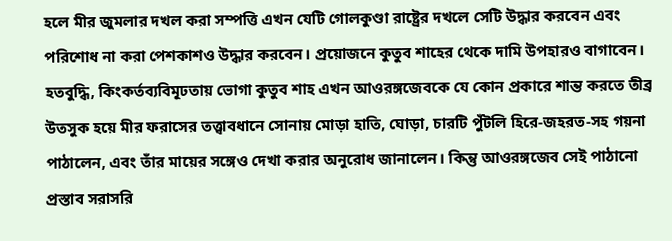হলে মীর জুমলার দখল করা সম্পত্তি এখন যেটি গোলকুণ্ডা রাষ্ট্রের দখলে সেটি উদ্ধার করবেন এবং পরিশোধ না করা পেশকাশও উদ্ধার করবেন। প্রয়োজনে কুতুব শাহের থেকে দামি উপহারও বাগাবেন। হতবুদ্ধি, কিংকর্তব্যবিমূঢতায় ভোগা কুতুব শাহ এখন আওরঙ্গজেবকে যে কোন প্রকারে শান্ত করতে তীব্র উতসুক হয়ে মীর ফরাসের তত্ত্বাবধানে সোনায় মোড়া হাতি, ঘোড়া, চারটি পুঁটলি হিরে-জহরত-সহ গয়না পাঠালেন, এবং তাঁর মায়ের সঙ্গেও দেখা করার অনুরোধ জানালেন। কিন্তু আওরঙ্গজেব সেই পাঠানো প্রস্তাব সরাসরি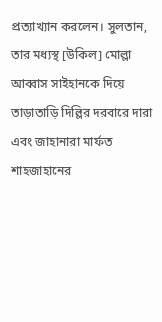প্রত্যাখ্যান করলেন। সুলতান, তার মধ্যস্থ [উকিল] মোল্লা আব্বাস সাইহানকে দিয়ে তাড়াতাড়ি দিল্লির দরবারে দারা এবং জাহানারা মার্ফত শাহজাহানের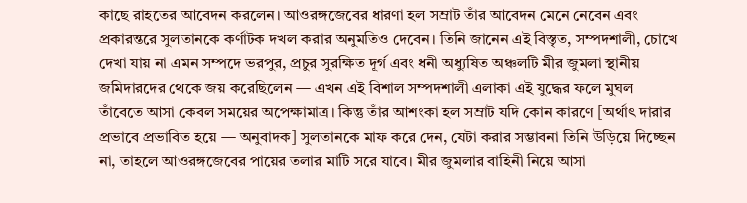কাছে রাহতের আবেদন করলেন। আওরঙ্গজেবের ধারণা হল সম্রাট তাঁর আবেদন মেনে নেবেন এবং প্রকারন্তরে সুলতানকে কর্ণাটক দখল করার অনুমতিও দেবেন। তিনি জানেন এই বিস্তৃত, সম্পদশালী, চোখে দেখা যায় না এমন সম্পদে ভরপুর, প্রচুর সুরক্ষিত দূর্গ এবং ধনী অধ্যুষিত অঞ্চলটি মীর জুমলা স্থানীয় জমিদারদের থেকে জয় করেছিলেন — এখন এই বিশাল সম্পদশালী এলাকা এই যুদ্ধের ফলে মুঘল তাঁবেতে আসা কেবল সময়ের অপেক্ষামাত্র। কিন্তু তাঁর আশংকা হল সম্রাট যদি কোন কারণে [অর্থাৎ দারার প্রভাবে প্রভাবিত হয়ে — অনুবাদক] সুলতানকে মাফ করে দেন, যেটা করার সম্ভাবনা তিনি উড়িয়ে দিচ্ছেন না, তাহলে আওরঙ্গজেবের পায়ের তলার মাটি সরে যাবে। মীর জুমলার বাহিনী নিয়ে আসা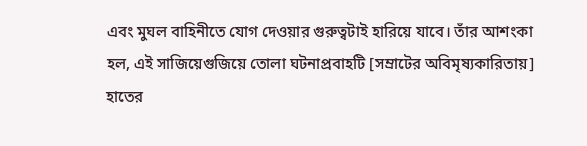এবং মুঘল বাহিনীতে যোগ দেওয়ার গুরুত্বটাই হারিয়ে যাবে। তাঁর আশংকা হল, এই সাজিয়েগুজিয়ে তোলা ঘটনাপ্রবাহটি [সম্রাটের অবিমৃষ্যকারিতায়] হাতের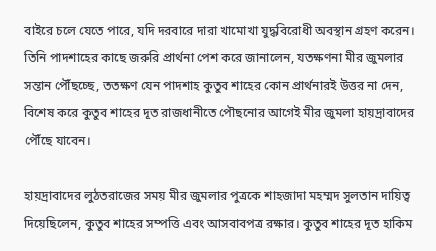বাইরে চলে যেতে পারে, যদি দরবারে দারা খামোখা যুদ্ধবিরোধী অবস্থান গ্রহণ করেন। তিনি পাদশাহের কাছে জরুরি প্রার্থনা পেশ করে জানালেন, যতক্ষণনা মীর জুমলার সন্তান পৌঁছচ্ছে, ততক্ষণ যেন পাদশাহ কুতুব শাহের কোন প্রার্থনারই উত্তর না দেন, বিশেষ করে কুতুব শাহের দূত রাজধানীতে পৌছনোর আগেই মীর জুমলা হায়দ্রাবাদের পৌঁছে যাবেন।

হায়দ্রাবাদের লুঠতরাজের সময় মীর জুমলার পুত্রকে শাহজাদা মহম্মদ সুলতান দায়িত্ব দিয়েছিলেন, কুতুব শাহের সম্পত্তি এবং আসবাবপত্র রক্ষার। কুতুব শাহের দূত হাকিম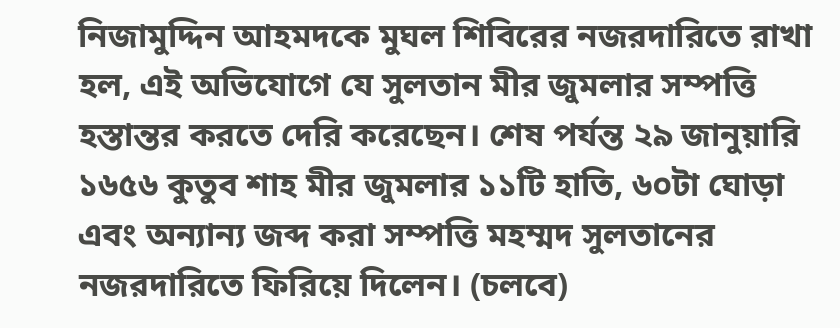নিজামুদ্দিন আহমদকে মুঘল শিবিরের নজরদারিতে রাখা হল, এই অভিযোগে যে সুলতান মীর জুমলার সম্পত্তি হস্তান্তর করতে দেরি করেছেন। শেষ পর্যন্ত ২৯ জানুয়ারি ১৬৫৬ কুতুব শাহ মীর জুমলার ১১টি হাতি, ৬০টা ঘোড়া এবং অন্যান্য জব্দ করা সম্পত্তি মহম্মদ সুলতানের নজরদারিতে ফিরিয়ে দিলেন। (চলবে)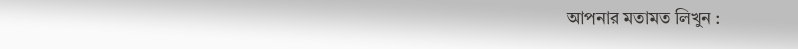আপনার মতামত লিখুন :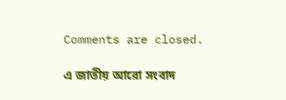Comments are closed.

এ জাতীয় আরো সংবাদ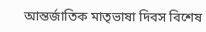আন্তর্জাতিক মাতৃভাষা দিবস বিশেষ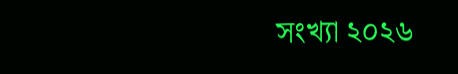সংখ্যা ২০২৬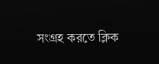সংগ্রহ করতে ক্লিক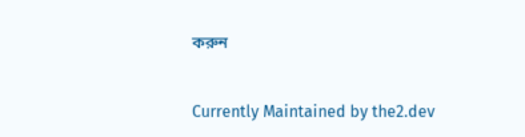করুন


Currently Maintained by the2.dev